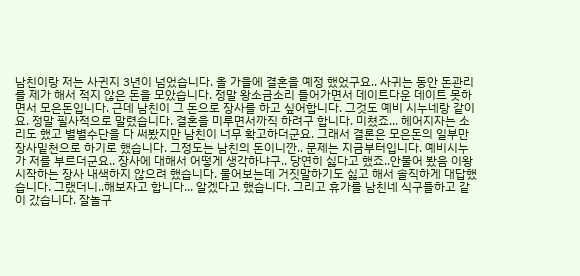남친이랑 저는 사귄지 3년이 넘었습니다. 올 가을에 결혼을 예정 했었구요.. 사귀는 동안 돈관리를 제가 해서 적지 않은 돈을 모았습니다. 정말 왕소금소리 들어가면서 데이트다운 데이트 못하면서 모은돈입니다. 근데 남친이 그 돈으로 장사를 하고 싶어합니다. 그것도 예비 시누네랑 같이요. 정말 필사적으로 말렸습니다. 결혼을 미루면서까직 하려구 합니다. 미쳤죠... 헤어지자는 소리도 했고 별별수단을 다 써봤지만 남친이 너무 확고하더군요. 그래서 결론은 모은돈의 일부만 장사밑천으로 하기로 했습니다. 그정도는 남친의 돈이니깐.. 문제는 지금부터입니다. 예비시누가 저를 부르더군요.. 장사에 대해서 어떻게 생각하냐구.. 당연히 싫다고 했죠..안물어 봤음 이왕시작하는 장사 내색하지 않으려 했습니다. 물어보는데 거짓말하기도 싫고 해서 솔직하게 대답했습니다. 그랬더니..해보자고 합니다... 알겠다고 했습니다. 그리고 휴가를 남친네 식구들하고 같이 갔습니다. 잘놀구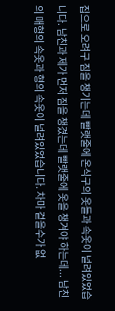집으로 오려구 짐을 챙기는데 빨랫줄에 온식구의 옷들과 속옷이 널려있었습니다. 남친과 제가 먼저 짐을 챙겼는데 빨랫줄에 옷을 챙겨야 하는데... 남친의 매형의 속옷과 형의 속옷이 널려있었습니다. 차마 겉을수가 없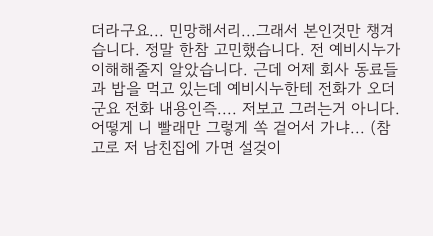더라구요... 민망해서리...그래서 본인것만 챙겨습니다. 정말 한참 고민했습니다. 전 예비시누가 이해해줄지 알았습니다. 근데 어제 회사 동료들과 밥을 먹고 있는데 예비시누한테 전화가 오더군요 전화 내용인즉.... 저보고 그러는거 아니다. 어떻게 니 빨래만 그렇게 쏙 겉어서 가냐... (참고로 저 남친집에 가면 설겆이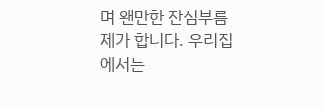며 왠만한 잔심부름 제가 합니다. 우리집에서는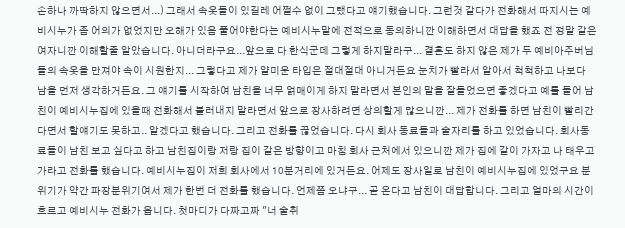손하나 까딱하지 않으면서...) 그래서 속옷들이 있길레 어쩔수 없이 그랬다고 얘기했습니다. 그런것 같다가 전화해서 따지시는 예비시누가 좀 어의가 없었지만 오해가 있음 풀어야한다는 예비시누말에 전적으로 동의하니깐 이해하면서 대답을 했죠 전 정말 같은 여자니깐 이해할줄 알았습니다. 아니더라구요...앞으로 다 한식군데 그렇게 하지말라구... 결혼도 하지 않은 제가 두 예비아주버님들의 속옷을 만져야 속이 시원한지... 그렇다고 제가 얄미운 타입은 절대절대 아니거든요 눈치가 빨라서 알아서 척척하고 나보다 남을 먼저 생각하거든요. 그 얘기를 시작하여 남친을 너무 얽매이게 하지 말라면서 본인의 말을 잘들었으면 좋겠다고 예를 들어 남친이 예비시누집에 있을때 전화해서 불러내지 말라면서 앞으로 장사하려면 상의할게 많으니깐... 제가 전화를 하면 남친이 빨리간다면서 할얘기도 못하고.. 알겠다고 했습니다. 그리고 전화를 끊었습니다. 다시 회사 동료들과 술자리를 하고 있었습니다. 회사동료들이 남친 보고 싶다고 하고 남친집이랑 저랑 집이 같은 방향이고 마침 회사 근처에서 있으니깐 제가 집에 같이 가자고 나 태우고 가라고 전화를 했습니다. 예비시누집이 저희 회사에서 10분거리에 있거든요. 어제도 장사일로 남친이 예비시누집에 있었구요 분위기가 약간 파장분위기여서 제가 한번 더 전화를 했습니다. 언제쯤 오냐구... 곧 온다고 남친이 대답합니다. 그리고 얼마의 시간이 흐르고 예비시누 전화가 옵니다. 첫마디가 다짜고짜 "너 술취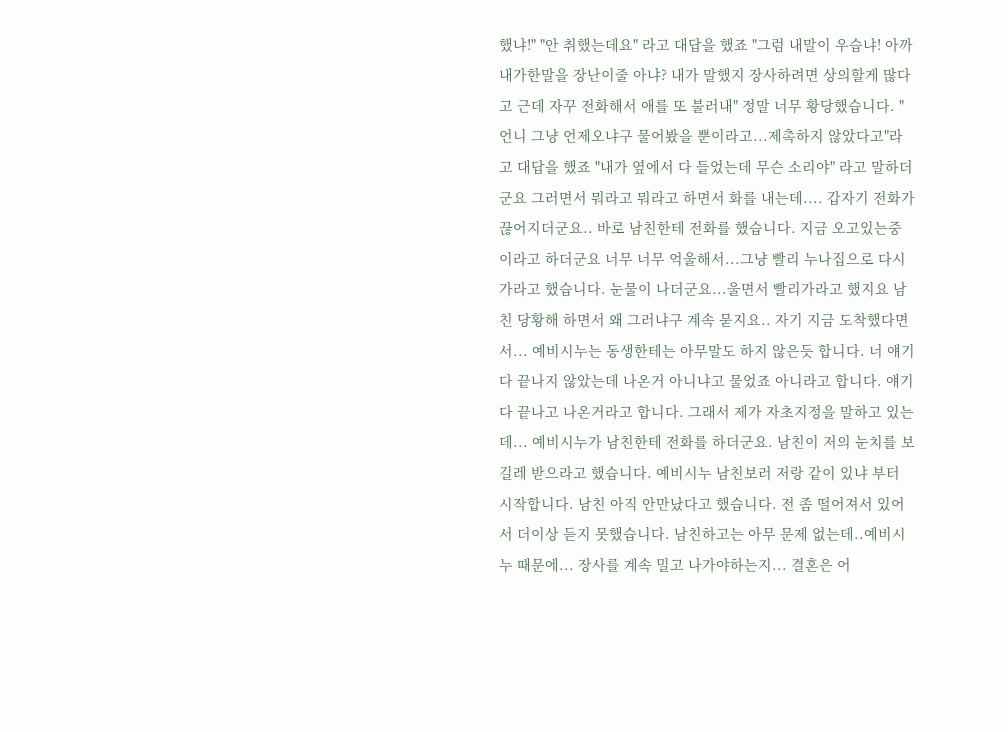했냐!" "안 취했는데요" 라고 대답을 했죠 "그럼 내말이 우습냐! 아까 내가한말을 장난이줄 아냐? 내가 말했지 장사하려면 상의할게 많다고 근데 자꾸 전화해서 애를 또 불러내" 정말 너무 황당했습니다. "언니 그냥 언제오냐구 물어봤을 뿐이라고...제촉하지 않았다고"라고 대답을 했죠 "내가 옆에서 다 들었는데 무슨 소리야" 라고 말하더군요 그러면서 뭐라고 뭐라고 하면서 화를 내는데.... 갑자기 전화가 끊어지더군요.. 바로 남친한테 전화를 했습니다. 지금 오고있는중이라고 하더군요 너무 너무 억울해서...그냥 빨리 누나집으로 다시 가라고 했습니다. 눈물이 나더군요...울면서 빨리가라고 했지요 남친 당황해 하면서 왜 그러냐구 계속 묻지요.. 자기 지금 도착했다면서... 예비시누는 동생한테는 아무말도 하지 않은듯 합니다. 너 얘기 다 끝나지 않았는데 나온거 아니냐고 물었죠 아니라고 합니다. 얘기 다 끝나고 나온거라고 합니다. 그래서 제가 자초지정을 말하고 있는데... 예비시누가 남친한테 전화를 하더군요. 남친이 저의 눈치를 보길레 받으라고 했습니다. 예비시누 남친보러 저랑 같이 있냐 부터 시작합니다. 남친 아직 안만났다고 했습니다. 전 좀 떨어져서 있어서 더이상 듣지 못했습니다. 남친하고는 아무 문제 없는데..예비시누 때문에... 장사를 계속 밀고 나가야하는지... 결혼은 어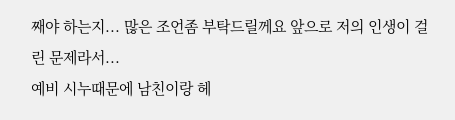째야 하는지... 많은 조언좀 부탁드릴께요 앞으로 저의 인생이 걸린 문제라서...
예비 시누때문에 남친이랑 헤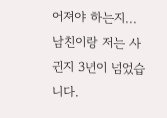어져야 하는지...
남친이랑 저는 사귄지 3년이 넘었습니다.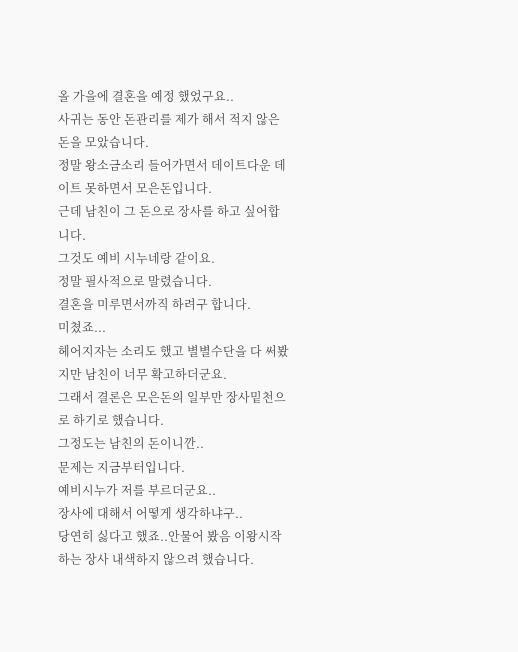올 가을에 결혼을 예정 했었구요..
사귀는 동안 돈관리를 제가 해서 적지 않은 돈을 모았습니다.
정말 왕소금소리 들어가면서 데이트다운 데이트 못하면서 모은돈입니다.
근데 남친이 그 돈으로 장사를 하고 싶어합니다.
그것도 예비 시누네랑 같이요.
정말 필사적으로 말렸습니다.
결혼을 미루면서까직 하려구 합니다.
미쳤죠...
헤어지자는 소리도 했고 별별수단을 다 써봤지만 남친이 너무 확고하더군요.
그래서 결론은 모은돈의 일부만 장사밑천으로 하기로 했습니다.
그정도는 남친의 돈이니깐..
문제는 지금부터입니다.
예비시누가 저를 부르더군요..
장사에 대해서 어떻게 생각하냐구..
당연히 싫다고 했죠..안물어 봤음 이왕시작하는 장사 내색하지 않으려 했습니다.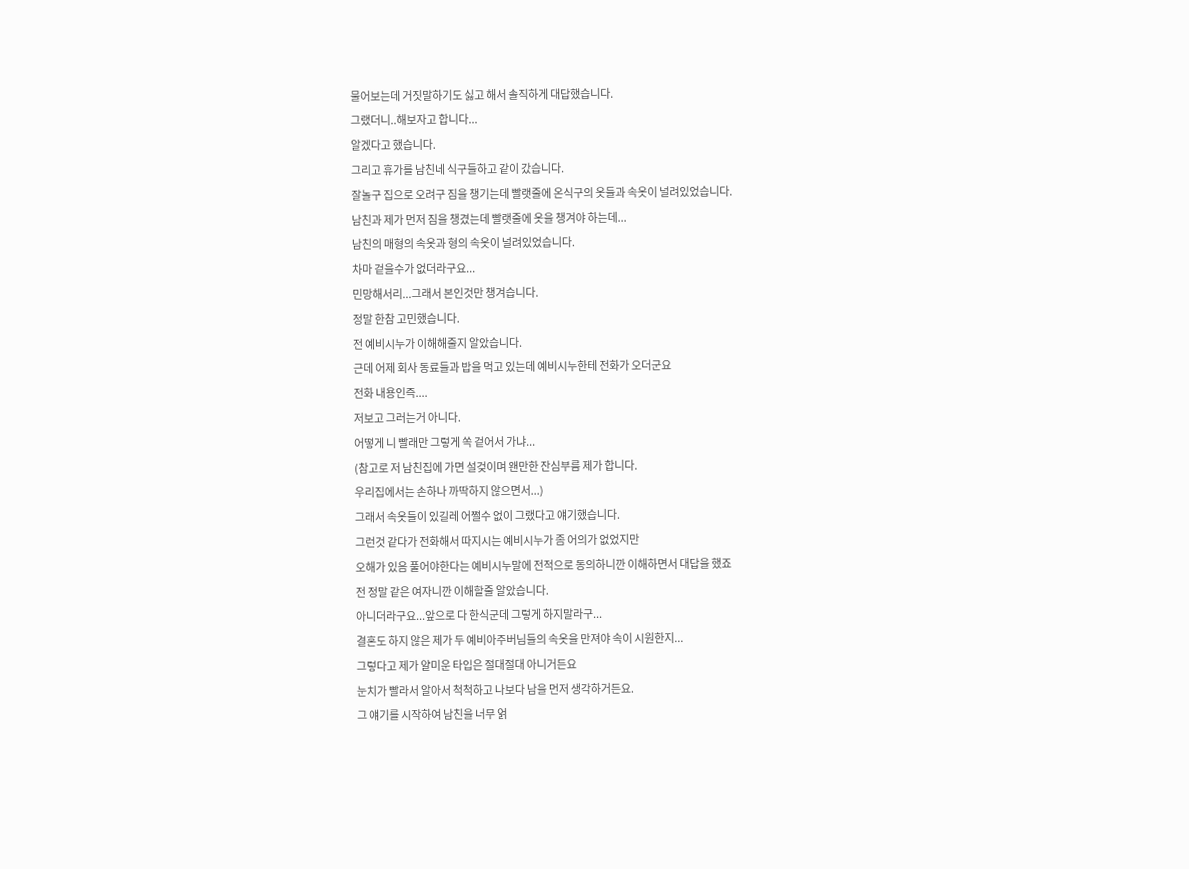물어보는데 거짓말하기도 싫고 해서 솔직하게 대답했습니다.
그랬더니..해보자고 합니다...
알겠다고 했습니다.
그리고 휴가를 남친네 식구들하고 같이 갔습니다.
잘놀구 집으로 오려구 짐을 챙기는데 빨랫줄에 온식구의 옷들과 속옷이 널려있었습니다.
남친과 제가 먼저 짐을 챙겼는데 빨랫줄에 옷을 챙겨야 하는데...
남친의 매형의 속옷과 형의 속옷이 널려있었습니다.
차마 겉을수가 없더라구요...
민망해서리...그래서 본인것만 챙겨습니다.
정말 한참 고민했습니다.
전 예비시누가 이해해줄지 알았습니다.
근데 어제 회사 동료들과 밥을 먹고 있는데 예비시누한테 전화가 오더군요
전화 내용인즉....
저보고 그러는거 아니다.
어떻게 니 빨래만 그렇게 쏙 겉어서 가냐...
(참고로 저 남친집에 가면 설겆이며 왠만한 잔심부름 제가 합니다.
우리집에서는 손하나 까딱하지 않으면서...)
그래서 속옷들이 있길레 어쩔수 없이 그랬다고 얘기했습니다.
그런것 같다가 전화해서 따지시는 예비시누가 좀 어의가 없었지만
오해가 있음 풀어야한다는 예비시누말에 전적으로 동의하니깐 이해하면서 대답을 했죠
전 정말 같은 여자니깐 이해할줄 알았습니다.
아니더라구요...앞으로 다 한식군데 그렇게 하지말라구...
결혼도 하지 않은 제가 두 예비아주버님들의 속옷을 만져야 속이 시원한지...
그렇다고 제가 얄미운 타입은 절대절대 아니거든요
눈치가 빨라서 알아서 척척하고 나보다 남을 먼저 생각하거든요.
그 얘기를 시작하여 남친을 너무 얽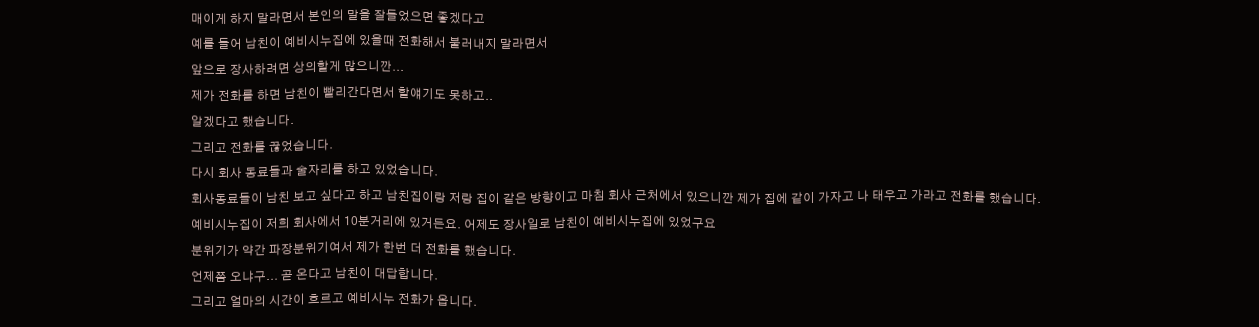매이게 하지 말라면서 본인의 말을 잘들었으면 좋겠다고
예를 들어 남친이 예비시누집에 있을때 전화해서 불러내지 말라면서
앞으로 장사하려면 상의할게 많으니깐...
제가 전화를 하면 남친이 빨리간다면서 할얘기도 못하고..
알겠다고 했습니다.
그리고 전화를 끊었습니다.
다시 회사 동료들과 술자리를 하고 있었습니다.
회사동료들이 남친 보고 싶다고 하고 남친집이랑 저랑 집이 같은 방향이고 마침 회사 근처에서 있으니깐 제가 집에 같이 가자고 나 태우고 가라고 전화를 했습니다.
예비시누집이 저희 회사에서 10분거리에 있거든요. 어제도 장사일로 남친이 예비시누집에 있었구요
분위기가 약간 파장분위기여서 제가 한번 더 전화를 했습니다.
언제쯤 오냐구... 곧 온다고 남친이 대답합니다.
그리고 얼마의 시간이 흐르고 예비시누 전화가 옵니다.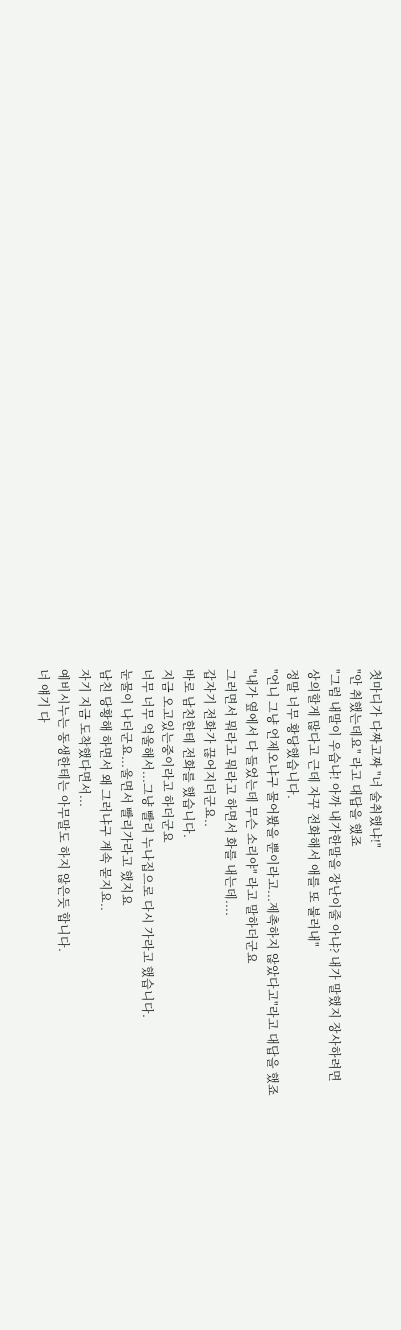첫마디가 다짜고짜 "너 술취했냐!"
"안 취했는데요" 라고 대답을 했죠
"그럼 내말이 우습냐! 아까 내가한말을 장난이줄 아냐? 내가 말했지 장사하려면
상의할게 많다고 근데 자꾸 전화해서 애를 또 불러내"
정말 너무 황당했습니다.
"언니 그냥 언제오냐구 물어봤을 뿐이라고...제촉하지 않았다고"라고 대답을 했죠
"내가 옆에서 다 들었는데 무슨 소리야" 라고 말하더군요
그러면서 뭐라고 뭐라고 하면서 화를 내는데....
갑자기 전화가 끊어지더군요..
바로 남친한테 전화를 했습니다.
지금 오고있는중이라고 하더군요
너무 너무 억울해서...그냥 빨리 누나집으로 다시 가라고 했습니다.
눈물이 나더군요...울면서 빨리가라고 했지요
남친 당황해 하면서 왜 그러냐구 계속 묻지요..
자기 지금 도착했다면서...
예비시누는 동생한테는 아무말도 하지 않은듯 합니다.
너 얘기 다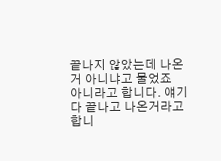끝나지 않았는데 나온거 아니냐고 물었죠
아니라고 합니다. 얘기 다 끝나고 나온거라고 합니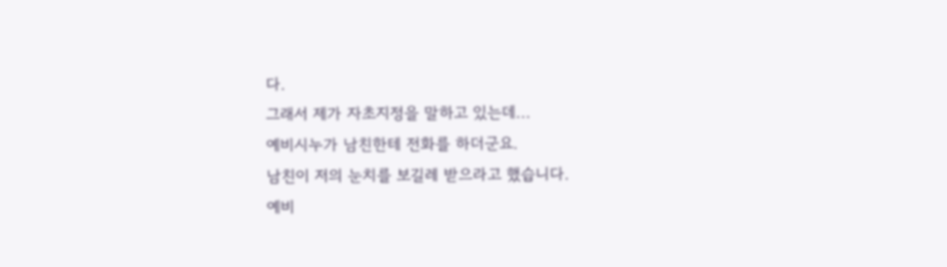다.
그래서 제가 자초지정을 말하고 있는데...
예비시누가 남친한테 전화를 하더군요.
남친이 저의 눈치를 보길레 받으라고 했습니다.
예비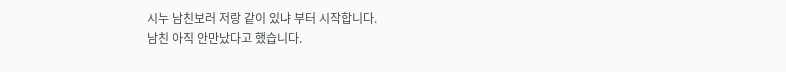시누 남친보러 저랑 같이 있냐 부터 시작합니다.
남친 아직 안만났다고 했습니다.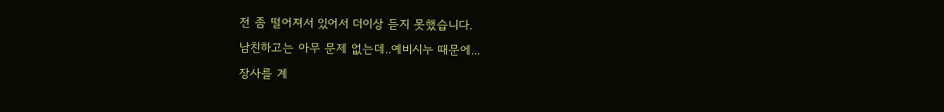전 좀 떨어져서 있어서 더이상 듣지 못했습니다.
남친하고는 아무 문제 없는데..예비시누 때문에...
장사를 계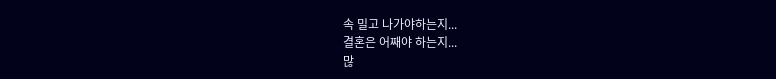속 밀고 나가야하는지...
결혼은 어째야 하는지...
많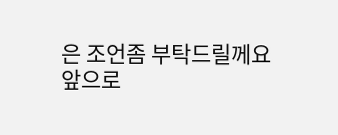은 조언좀 부탁드릴께요
앞으로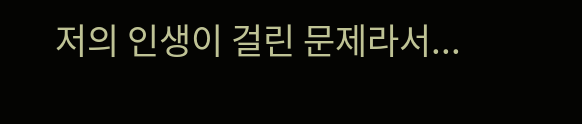저의 인생이 걸린 문제라서...